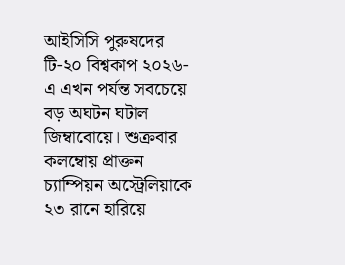আইসিসি পুরুষদের টি-২০ বিশ্বকাপ ২০২৬-এ এখন পর্যন্ত সবচেয়ে বড় অঘটন ঘটাল জিম্বাবোয়ে। শুক্রবার কলম্বোয় প্রাক্তন চ্যাম্পিয়ন অস্ট্রেলিয়াকে ২৩ রানে হারিয়ে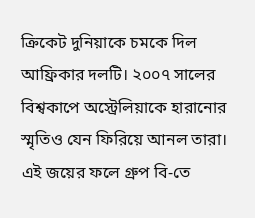ক্রিকেট দুনিয়াকে চমকে দিল আফ্রিকার দলটি। ২০০৭ সালের বিশ্বকাপে অস্ট্রেলিয়াকে হারানোর স্মৃতিও যেন ফিরিয়ে আনল তারা।
এই জয়ের ফলে গ্রুপ বি-তে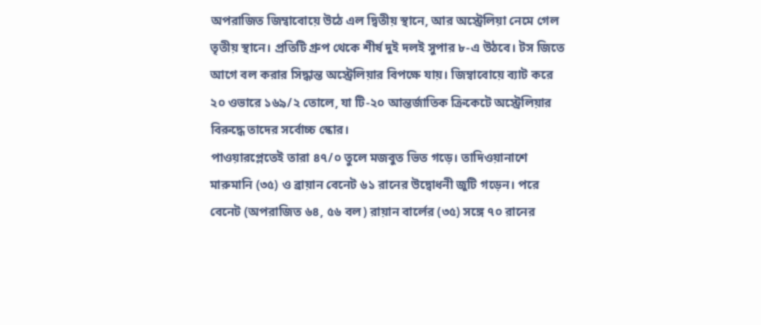অপরাজিত জিম্বাবোয়ে উঠে এল দ্বিতীয় স্থানে, আর অস্ট্রেলিয়া নেমে গেল তৃতীয় স্থানে। প্রতিটি গ্রুপ থেকে শীর্ষ দুই দলই সুপার ৮-এ উঠবে। টস জিতে আগে বল করার সিদ্ধান্ত অস্ট্রেলিয়ার বিপক্ষে যায়। জিম্বাবোয়ে ব্যাট করে ২০ ওভারে ১৬৯/২ তোলে, যা টি-২০ আন্তর্জাতিক ক্রিকেটে অস্ট্রেলিয়ার বিরুদ্ধে তাদের সর্বোচ্চ স্কোর।
পাওয়ারপ্লেতেই তারা ৪৭/০ তুলে মজবুত ভিত গড়ে। তাদিওয়ানাশে মারুমানি (৩৫) ও ব্রায়ান বেনেট ৬১ রানের উদ্বোধনী জুটি গড়েন। পরে বেনেট (অপরাজিত ৬৪, ৫৬ বল) রায়ান বার্লের (৩৫) সঙ্গে ৭০ রানের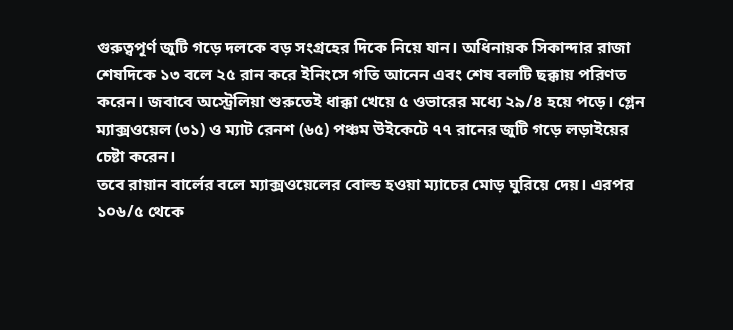গুরুত্বপূর্ণ জুটি গড়ে দলকে বড় সংগ্রহের দিকে নিয়ে যান। অধিনায়ক সিকান্দার রাজা শেষদিকে ১৩ বলে ২৫ রান করে ইনিংসে গতি আনেন এবং শেষ বলটি ছক্কায় পরিণত করেন। জবাবে অস্ট্রেলিয়া শুরুতেই ধাক্কা খেয়ে ৫ ওভারের মধ্যে ২৯/৪ হয়ে পড়ে। গ্লেন ম্যাক্সওয়েল (৩১) ও ম্যাট রেনশ (৬৫) পঞ্চম উইকেটে ৭৭ রানের জুটি গড়ে লড়াইয়ের চেষ্টা করেন।
তবে রায়ান বার্লের বলে ম্যাক্সওয়েলের বোল্ড হওয়া ম্যাচের মোড় ঘুরিয়ে দেয়। এরপর ১০৬/৫ থেকে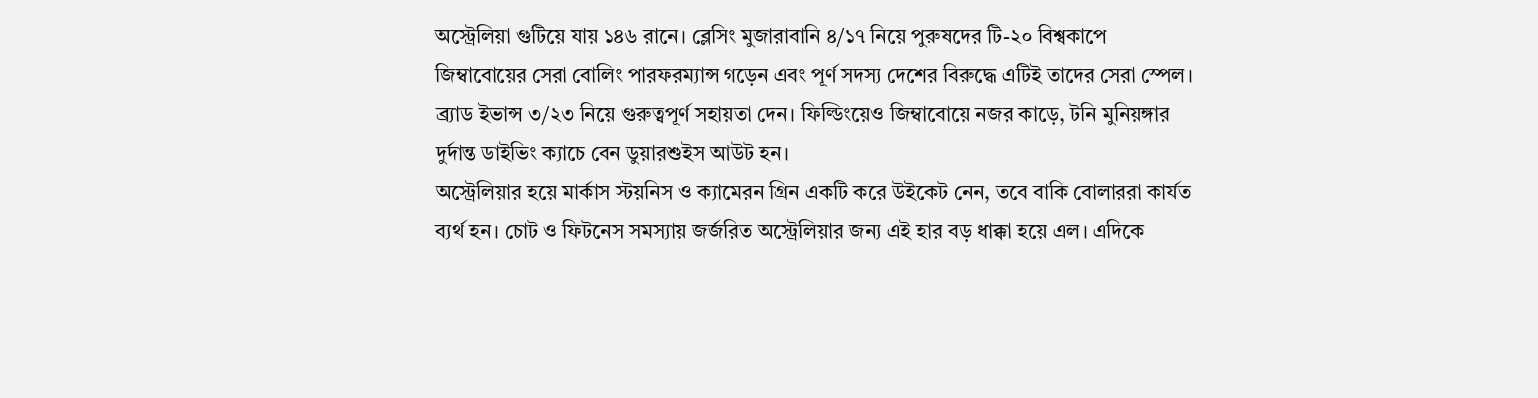অস্ট্রেলিয়া গুটিয়ে যায় ১৪৬ রানে। ব্লেসিং মুজারাবানি ৪/১৭ নিয়ে পুরুষদের টি-২০ বিশ্বকাপে জিম্বাবোয়ের সেরা বোলিং পারফরম্যান্স গড়েন এবং পূর্ণ সদস্য দেশের বিরুদ্ধে এটিই তাদের সেরা স্পেল। ব্র্যাড ইভান্স ৩/২৩ নিয়ে গুরুত্বপূর্ণ সহায়তা দেন। ফিল্ডিংয়েও জিম্বাবোয়ে নজর কাড়ে, টনি মুনিয়ঙ্গার দুর্দান্ত ডাইভিং ক্যাচে বেন ডুয়ারশুইস আউট হন।
অস্ট্রেলিয়ার হয়ে মার্কাস স্টয়নিস ও ক্যামেরন গ্রিন একটি করে উইকেট নেন, তবে বাকি বোলাররা কার্যত ব্যর্থ হন। চোট ও ফিটনেস সমস্যায় জর্জরিত অস্ট্রেলিয়ার জন্য এই হার বড় ধাক্কা হয়ে এল। এদিকে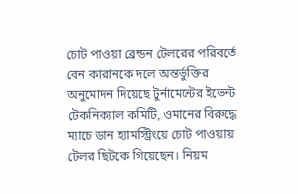চোট পাওয়া ব্রেন্ডন টেলরের পরিবর্তে বেন কারানকে দলে অন্তর্ভুক্তির অনুমোদন দিয়েছে টুর্নামেন্টের ইভেন্ট টেকনিক্যাল কমিটি, ওমানের বিরুদ্ধে ম্যাচে ডান হ্যামস্ট্রিংয়ে চোট পাওয়ায় টেলর ছিটকে গিয়েছেন। নিয়ম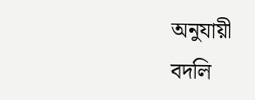অনুযায়ী বদলি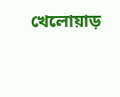খেলোয়াড়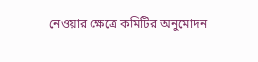নেওয়ার ক্ষেত্রে কমিটির অনুমোদন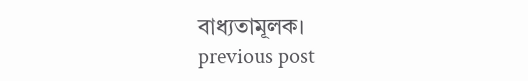বাধ্যতামূলক।
previous post